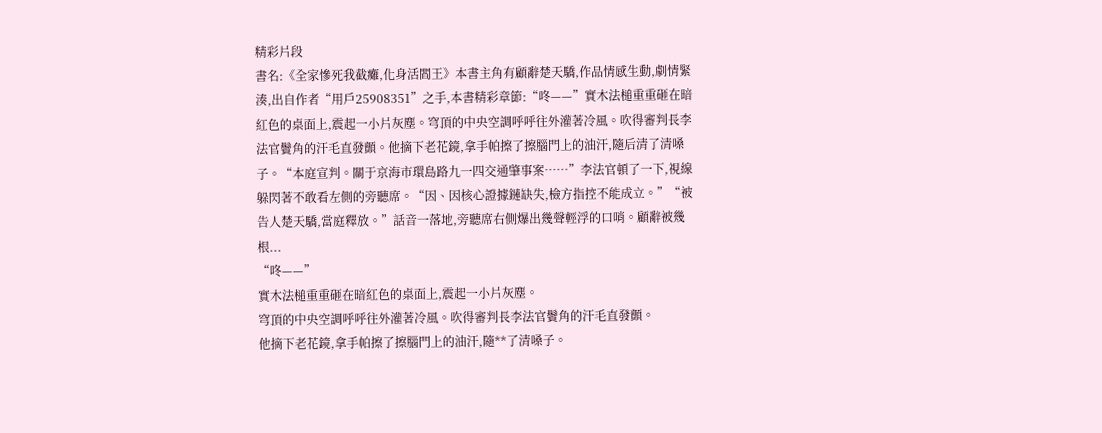精彩片段
書名:《全家慘死我截癱,化身活閻王》本書主角有顧辭楚天驕,作品情感生動,劇情緊湊,出自作者“用戶25908351”之手,本書精彩章節:“咚——”實木法槌重重砸在暗紅色的桌面上,震起一小片灰塵。穹頂的中央空調呼呼往外灌著冷風。吹得審判長李法官鬢角的汗毛直發顫。他摘下老花鏡,拿手帕擦了擦腦門上的油汗,隨后清了清嗓子。“本庭宣判。關于京海市環島路九一四交通肇事案……”李法官頓了一下,視線躲閃著不敢看左側的旁聽席。“因、因核心證據鏈缺失,檢方指控不能成立。”“被告人楚天驕,當庭釋放。”話音一落地,旁聽席右側爆出幾聲輕浮的口哨。顧辭被幾根...
“咚——”
實木法槌重重砸在暗紅色的桌面上,震起一小片灰塵。
穹頂的中央空調呼呼往外灌著冷風。吹得審判長李法官鬢角的汗毛直發顫。
他摘下老花鏡,拿手帕擦了擦腦門上的油汗,隨**了清嗓子。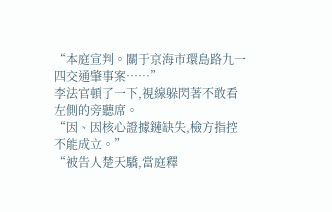“本庭宣判。關于京海市環島路九一四交通肇事案……”
李法官頓了一下,視線躲閃著不敢看左側的旁聽席。
“因、因核心證據鏈缺失,檢方指控不能成立。”
“被告人楚天驕,當庭釋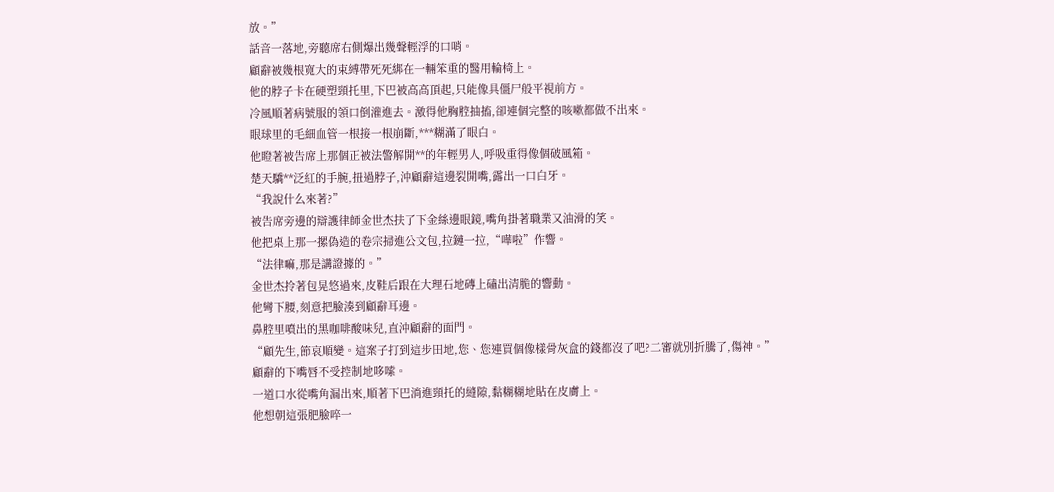放。”
話音一落地,旁聽席右側爆出幾聲輕浮的口哨。
顧辭被幾根寬大的束縛帶死死綁在一輛笨重的醫用輪椅上。
他的脖子卡在硬塑頸托里,下巴被高高頂起,只能像具僵尸般平視前方。
冷風順著病號服的領口倒灌進去。激得他胸腔抽搐,卻連個完整的咳嗽都做不出來。
眼球里的毛細血管一根接一根崩斷,***糊滿了眼白。
他瞪著被告席上那個正被法警解開**的年輕男人,呼吸重得像個破風箱。
楚天驕**泛紅的手腕,扭過脖子,沖顧辭這邊裂開嘴,露出一口白牙。
“我說什么來著?”
被告席旁邊的辯護律師金世杰扶了下金絲邊眼鏡,嘴角掛著職業又油滑的笑。
他把桌上那一摞偽造的卷宗掃進公文包,拉鏈一拉,“嘩啦”作響。
“法律嘛,那是講證據的。”
金世杰拎著包晃悠過來,皮鞋后跟在大理石地磚上磕出清脆的響動。
他彎下腰,刻意把臉湊到顧辭耳邊。
鼻腔里噴出的黑咖啡酸味兒,直沖顧辭的面門。
“顧先生,節哀順變。這案子打到這步田地,您、您連買個像樣骨灰盒的錢都沒了吧?二審就別折騰了,傷神。”
顧辭的下嘴唇不受控制地哆嗦。
一道口水從嘴角漏出來,順著下巴淌進頸托的縫隙,黏糊糊地貼在皮膚上。
他想朝這張肥臉啐一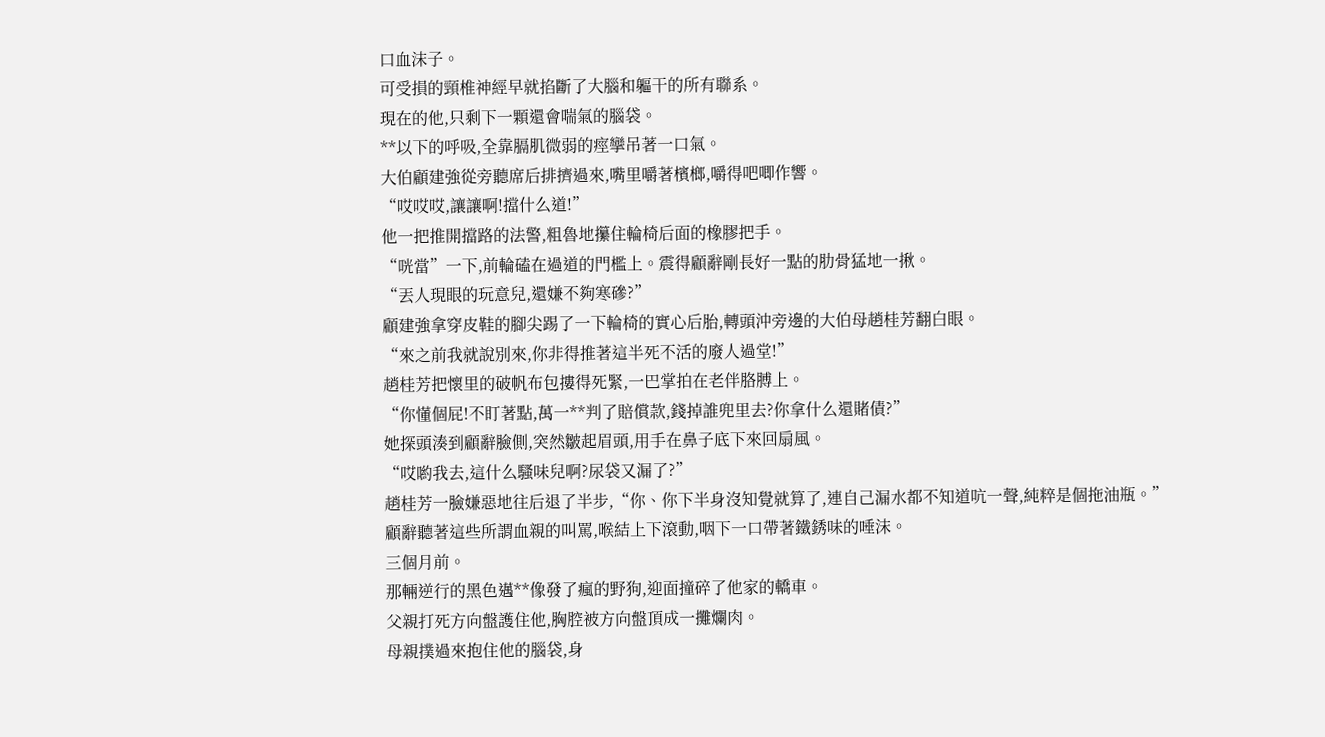口血沫子。
可受損的頸椎神經早就掐斷了大腦和軀干的所有聯系。
現在的他,只剩下一顆還會喘氣的腦袋。
**以下的呼吸,全靠膈肌微弱的痙攣吊著一口氣。
大伯顧建強從旁聽席后排擠過來,嘴里嚼著檳榔,嚼得吧唧作響。
“哎哎哎,讓讓啊!擋什么道!”
他一把推開擋路的法警,粗魯地攥住輪椅后面的橡膠把手。
“咣當”一下,前輪磕在過道的門檻上。震得顧辭剛長好一點的肋骨猛地一揪。
“丟人現眼的玩意兒,還嫌不夠寒磣?”
顧建強拿穿皮鞋的腳尖踢了一下輪椅的實心后胎,轉頭沖旁邊的大伯母趙桂芳翻白眼。
“來之前我就說別來,你非得推著這半死不活的廢人過堂!”
趙桂芳把懷里的破帆布包摟得死緊,一巴掌拍在老伴胳膊上。
“你懂個屁!不盯著點,萬一**判了賠償款,錢掉誰兜里去?你拿什么還賭債?”
她探頭湊到顧辭臉側,突然皺起眉頭,用手在鼻子底下來回扇風。
“哎喲我去,這什么騷味兒啊?尿袋又漏了?”
趙桂芳一臉嫌惡地往后退了半步,“你、你下半身沒知覺就算了,連自己漏水都不知道吭一聲,純粹是個拖油瓶。”
顧辭聽著這些所謂血親的叫罵,喉結上下滾動,咽下一口帶著鐵銹味的唾沫。
三個月前。
那輛逆行的黑色邁**像發了瘋的野狗,迎面撞碎了他家的轎車。
父親打死方向盤護住他,胸腔被方向盤頂成一攤爛肉。
母親撲過來抱住他的腦袋,身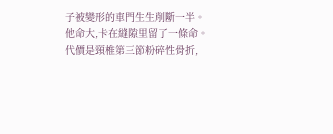子被變形的車門生生削斷一半。
他命大,卡在縫隙里留了一條命。
代價是頸椎第三節粉碎性骨折,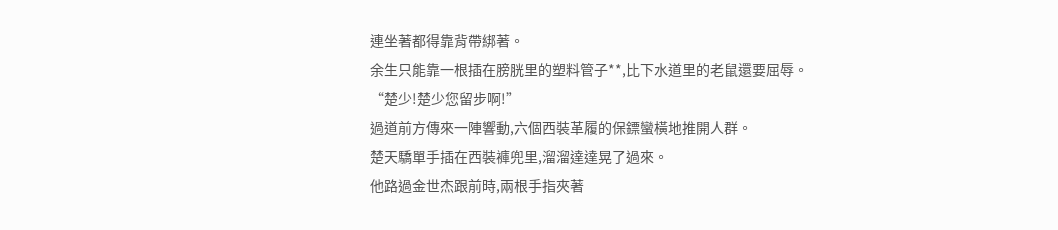連坐著都得靠背帶綁著。
余生只能靠一根插在膀胱里的塑料管子**,比下水道里的老鼠還要屈辱。
“楚少!楚少您留步啊!”
過道前方傳來一陣響動,六個西裝革履的保鏢蠻橫地推開人群。
楚天驕單手插在西裝褲兜里,溜溜達達晃了過來。
他路過金世杰跟前時,兩根手指夾著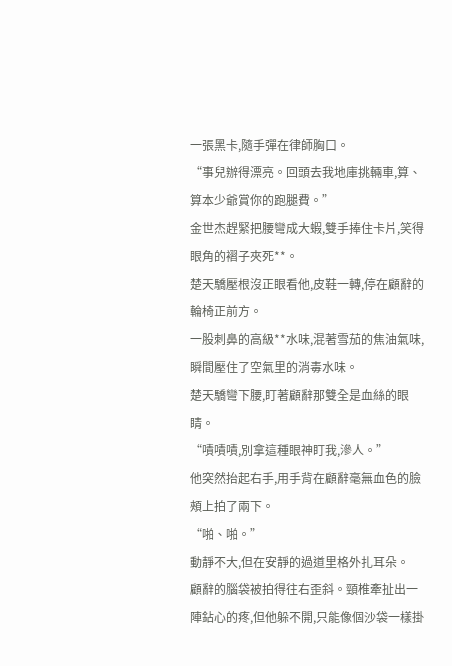一張黑卡,隨手彈在律師胸口。
“事兒辦得漂亮。回頭去我地庫挑輛車,算、算本少爺賞你的跑腿費。”
金世杰趕緊把腰彎成大蝦,雙手捧住卡片,笑得眼角的褶子夾死**。
楚天驕壓根沒正眼看他,皮鞋一轉,停在顧辭的輪椅正前方。
一股刺鼻的高級**水味,混著雪茄的焦油氣味,瞬間壓住了空氣里的消毒水味。
楚天驕彎下腰,盯著顧辭那雙全是血絲的眼睛。
“嘖嘖嘖,別拿這種眼神盯我,滲人。”
他突然抬起右手,用手背在顧辭毫無血色的臉頰上拍了兩下。
“啪、啪。”
動靜不大,但在安靜的過道里格外扎耳朵。
顧辭的腦袋被拍得往右歪斜。頸椎牽扯出一陣鉆心的疼,但他躲不開,只能像個沙袋一樣掛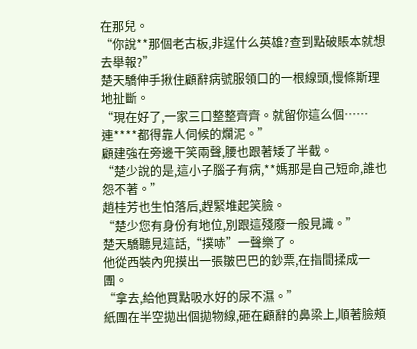在那兒。
“你說**那個老古板,非逞什么英雄?查到點破賬本就想去舉報?”
楚天驕伸手揪住顧辭病號服領口的一根線頭,慢條斯理地扯斷。
“現在好了,一家三口整整齊齊。就留你這么個……連****都得靠人伺候的爛泥。”
顧建強在旁邊干笑兩聲,腰也跟著矮了半截。
“楚少說的是,這小子腦子有病,**媽那是自己短命,誰也怨不著。”
趙桂芳也生怕落后,趕緊堆起笑臉。
“楚少您有身份有地位,別跟這殘廢一般見識。”
楚天驕聽見這話,“撲哧”一聲樂了。
他從西裝內兜摸出一張皺巴巴的鈔票,在指間揉成一團。
“拿去,給他買點吸水好的尿不濕。”
紙團在半空拋出個拋物線,砸在顧辭的鼻梁上,順著臉頰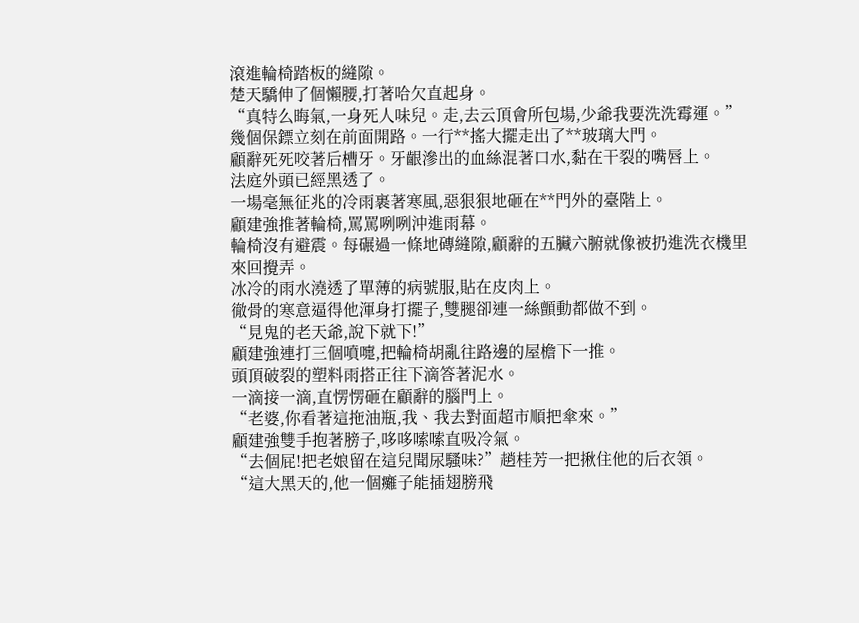滾進輪椅踏板的縫隙。
楚天驕伸了個懶腰,打著哈欠直起身。
“真特么晦氣,一身死人味兒。走,去云頂會所包場,少爺我要洗洗霉運。”
幾個保鏢立刻在前面開路。一行**搖大擺走出了**玻璃大門。
顧辭死死咬著后槽牙。牙齦滲出的血絲混著口水,黏在干裂的嘴唇上。
法庭外頭已經黑透了。
一場毫無征兆的冷雨裹著寒風,惡狠狠地砸在**門外的臺階上。
顧建強推著輪椅,罵罵咧咧沖進雨幕。
輪椅沒有避震。每碾過一條地磚縫隙,顧辭的五臟六腑就像被扔進洗衣機里來回攪弄。
冰冷的雨水澆透了單薄的病號服,貼在皮肉上。
徹骨的寒意逼得他渾身打擺子,雙腿卻連一絲顫動都做不到。
“見鬼的老天爺,說下就下!”
顧建強連打三個噴嚏,把輪椅胡亂往路邊的屋檐下一推。
頭頂破裂的塑料雨搭正往下滴答著泥水。
一滴接一滴,直愣愣砸在顧辭的腦門上。
“老婆,你看著這拖油瓶,我、我去對面超市順把傘來。”
顧建強雙手抱著膀子,哆哆嗦嗦直吸冷氣。
“去個屁!把老娘留在這兒聞尿騷味?”趙桂芳一把揪住他的后衣領。
“這大黑天的,他一個癱子能插翅膀飛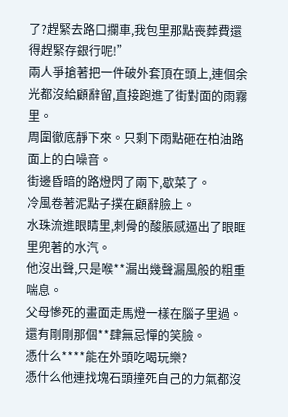了?趕緊去路口攔車,我包里那點喪葬費還得趕緊存銀行呢!”
兩人爭搶著把一件破外套頂在頭上,連個余光都沒給顧辭留,直接跑進了街對面的雨霧里。
周圍徹底靜下來。只剩下雨點砸在柏油路面上的白噪音。
街邊昏暗的路燈閃了兩下,歇菜了。
冷風卷著泥點子撲在顧辭臉上。
水珠流進眼睛里,刺骨的酸脹感逼出了眼眶里兜著的水汽。
他沒出聲,只是喉**漏出幾聲漏風般的粗重喘息。
父母慘死的畫面走馬燈一樣在腦子里過。
還有剛剛那個**肆無忌憚的笑臉。
憑什么****能在外頭吃喝玩樂?
憑什么他連找塊石頭撞死自己的力氣都沒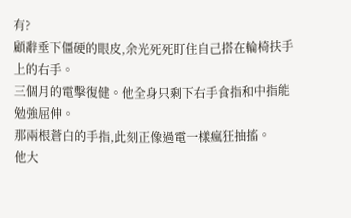有?
顧辭垂下僵硬的眼皮,余光死死盯住自己搭在輪椅扶手上的右手。
三個月的電擊復健。他全身只剩下右手食指和中指能勉強屈伸。
那兩根蒼白的手指,此刻正像過電一樣瘋狂抽搐。
他大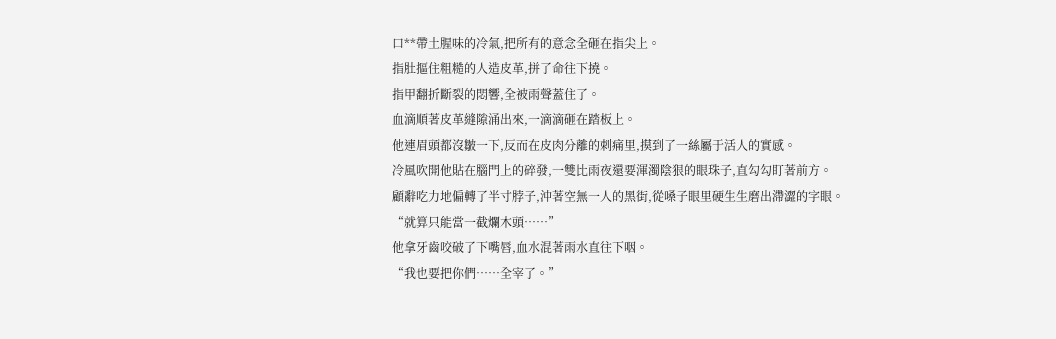口**帶土腥味的冷氣,把所有的意念全砸在指尖上。
指肚摳住粗糙的人造皮革,拼了命往下撓。
指甲翻折斷裂的悶響,全被雨聲蓋住了。
血滴順著皮革縫隙涌出來,一滴滴砸在踏板上。
他連眉頭都沒皺一下,反而在皮肉分離的刺痛里,摸到了一絲屬于活人的實感。
冷風吹開他貼在腦門上的碎發,一雙比雨夜還要渾濁陰狠的眼珠子,直勾勾盯著前方。
顧辭吃力地偏轉了半寸脖子,沖著空無一人的黑街,從嗓子眼里硬生生磨出滯澀的字眼。
“就算只能當一截爛木頭……”
他拿牙齒咬破了下嘴唇,血水混著雨水直往下咽。
“我也要把你們……全宰了。”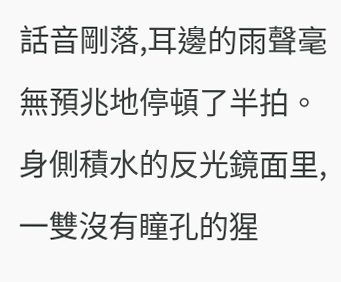話音剛落,耳邊的雨聲毫無預兆地停頓了半拍。
身側積水的反光鏡面里,一雙沒有瞳孔的猩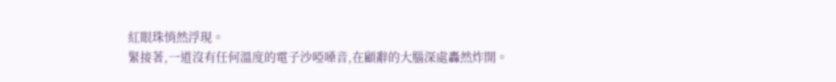紅眼珠悄然浮現。
緊接著,一道沒有任何溫度的電子沙啞嗓音,在顧辭的大腦深處轟然炸開。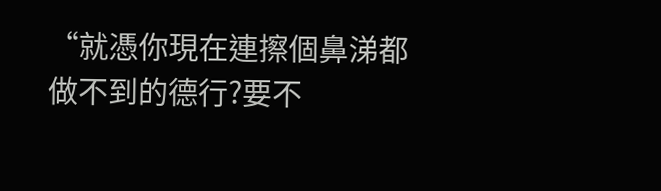“就憑你現在連擦個鼻涕都做不到的德行?要不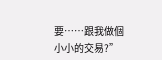要……跟我做個小小的交易?”